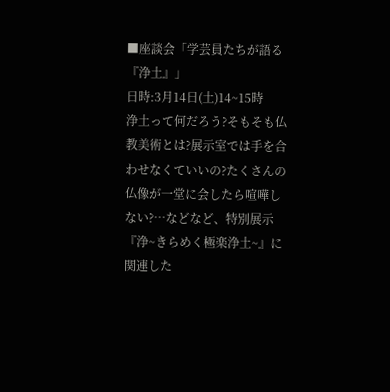■座談会「学芸員たちが語る『浄土』」
日時:3月14日(土)14~15時
浄土って何だろう?そもそも仏教美術とは?展示室では手を合わせなくていいの?たくさんの仏像が一堂に会したら喧嘩しない?…などなど、特別展示『浄~きらめく極楽浄土~』に関連した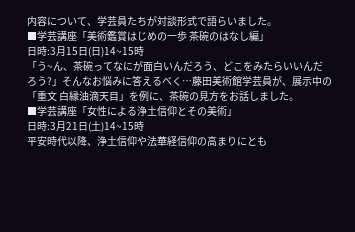内容について、学芸員たちが対談形式で語らいました。
■学芸講座「美術鑑賞はじめの一歩 茶碗のはなし編」
日時:3月15日(日)14~15時
「う~ん、茶碗ってなにが面白いんだろう、どこをみたらいいんだろう?」そんなお悩みに答えるべく…藤田美術館学芸員が、展示中の「重文 白縁油滴天目」を例に、茶碗の見方をお話しました。
■学芸講座「女性による浄土信仰とその美術」
日時:3月21日(土)14~15時
平安時代以降、浄土信仰や法華経信仰の高まりにとも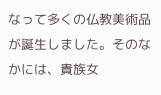なって多くの仏教美術品が誕生しました。そのなかには、貴族女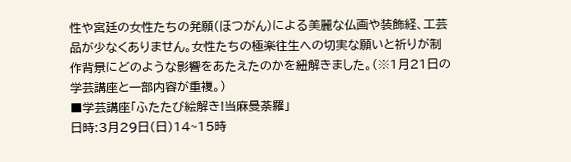性や宮廷の女性たちの発願(ほつがん)による美麗な仏画や装飾経、工芸品が少なくありません。女性たちの極楽往生への切実な願いと祈りが制作背景にどのような影響をあたえたのかを紐解きました。(※1月21日の学芸講座と一部内容が重複。)
■学芸講座「ふたたび絵解き!当麻曼荼羅」
日時:3月29日(日)14~15時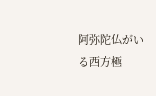阿弥陀仏がいる西方極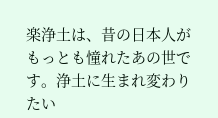楽浄土は、昔の日本人がもっとも憧れたあの世です。浄土に生まれ変わりたい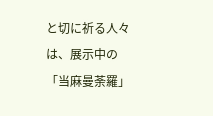と切に祈る人々は、展示中の「当麻曼荼羅」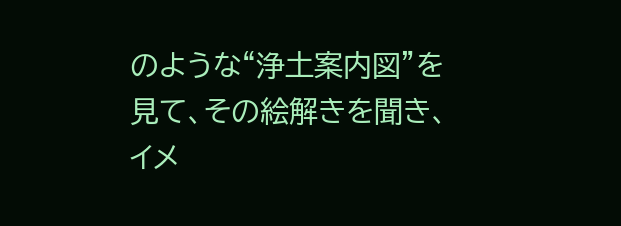のような“浄土案内図”を見て、その絵解きを聞き、イメ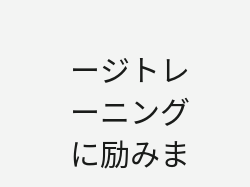ージトレーニングに励みま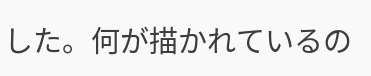した。何が描かれているの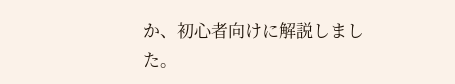か、初心者向けに解説しました。